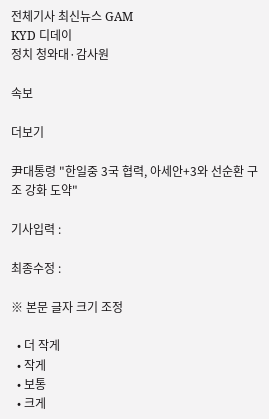전체기사 최신뉴스 GAM
KYD 디데이
정치 청와대·감사원

속보

더보기

尹대통령 "한일중 3국 협력, 아세안+3와 선순환 구조 강화 도약"

기사입력 :

최종수정 :

※ 본문 글자 크기 조정

  • 더 작게
  • 작게
  • 보통
  • 크게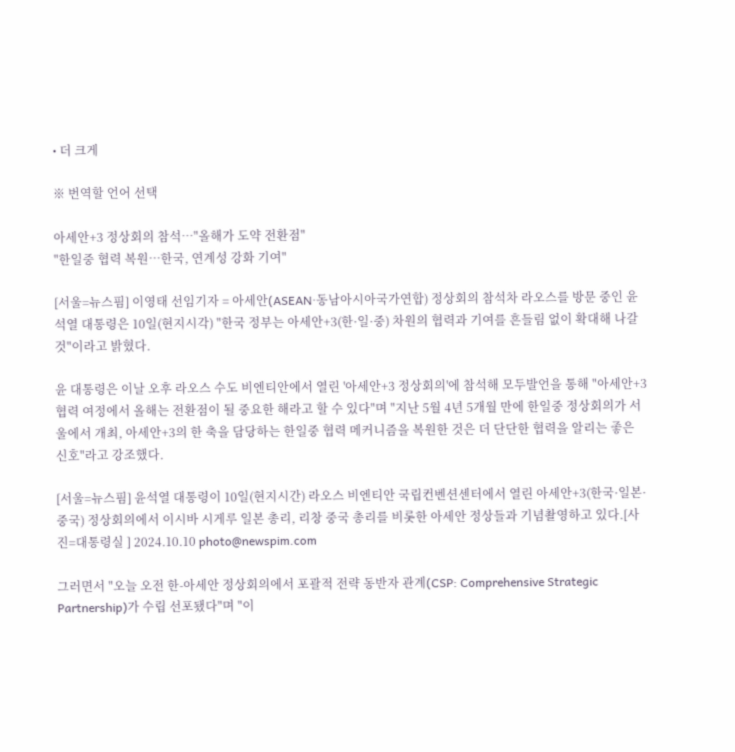• 더 크게

※ 번역할 언어 선택

아세안+3 정상회의 참석…"올해가 도약 전환점"
"한일중 협력 복원…한국, 연계성 강화 기여"

[서울=뉴스핌] 이영태 선임기자 = 아세안(ASEAN·동남아시아국가연합) 정상회의 참석차 라오스를 방문 중인 윤석열 대통령은 10일(현지시각) "한국 정부는 아세안+3(한·일·중) 차원의 협력과 기여를 흔들림 없이 확대해 나갈 것"이라고 밝혔다.

윤 대통령은 이날 오후 라오스 수도 비엔티안에서 열린 '아세안+3 정상회의'에 참석해 모두발언을 통해 "아세안+3 협력 여정에서 올해는 전환점이 될 중요한 해라고 할 수 있다"며 "지난 5월 4년 5개월 만에 한일중 정상회의가 서울에서 개최, 아세안+3의 한 축을 담당하는 한일중 협력 메커니즘을 복원한 것은 더 단단한 협력을 알리는 좋은 신호"라고 강조했다.

[서울=뉴스핌] 윤석열 대통령이 10일(현지시간) 라오스 비엔티안 국립컨벤션센터에서 열린 아세안+3(한국·일본·중국) 정상회의에서 이시바 시게루 일본 총리, 리창 중국 총리를 비롯한 아세안 정상들과 기념촬영하고 있다.[사진=대통령실 ] 2024.10.10 photo@newspim.com

그러면서 "오늘 오전 한-아세안 정상회의에서 포괄적 전략 동반자 관계(CSP: Comprehensive Strategic Partnership)가 수립 선포됐다"며 "이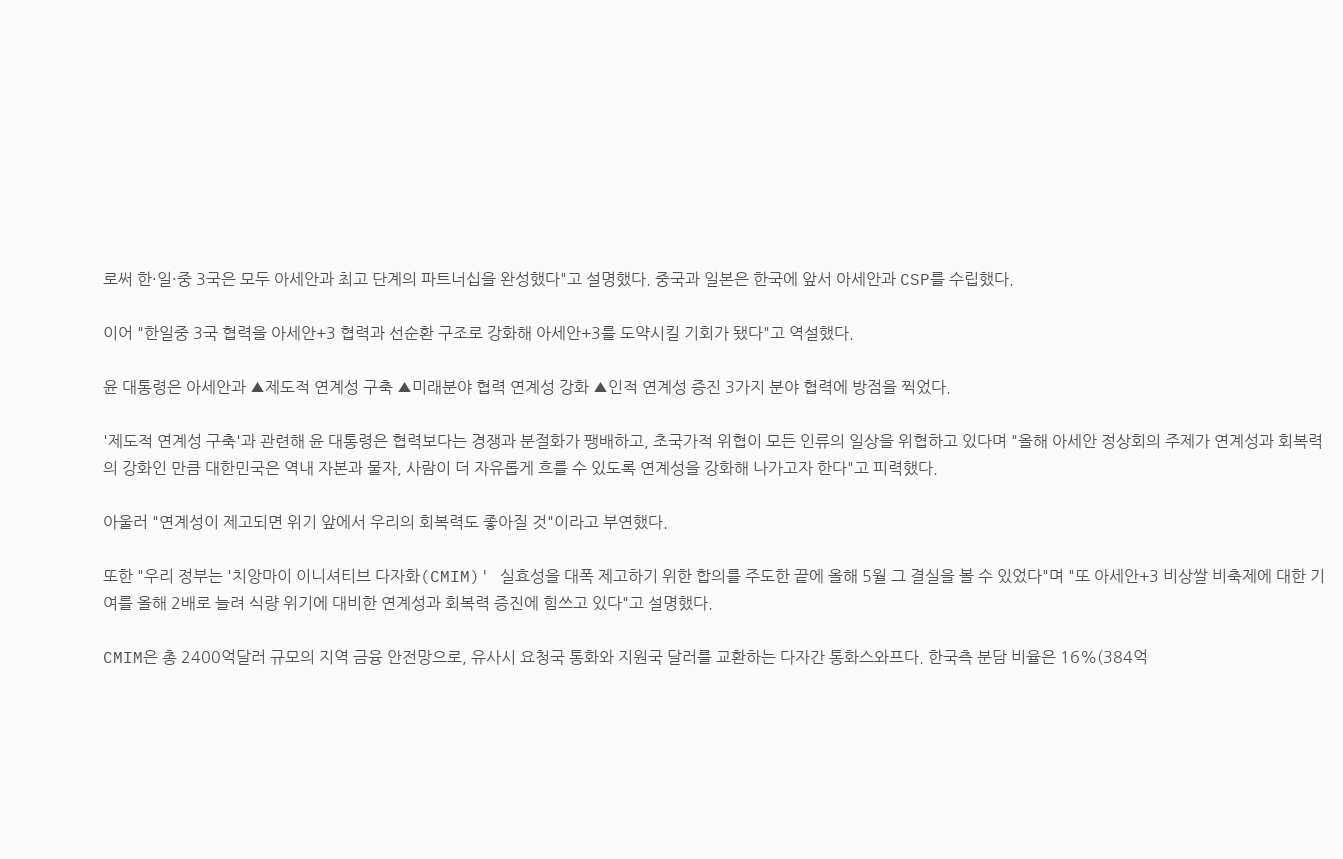로써 한·일·중 3국은 모두 아세안과 최고 단계의 파트너십을 완성했다"고 설명했다. 중국과 일본은 한국에 앞서 아세안과 CSP를 수립했다.

이어 "한일중 3국 협력을 아세안+3 협력과 선순환 구조로 강화해 아세안+3를 도약시킬 기회가 됐다"고 역설했다.

윤 대통령은 아세안과 ▲제도적 연계성 구축 ▲미래분야 협력 연계성 강화 ▲인적 연계성 증진 3가지 분야 협력에 방점을 찍었다.

'제도적 연계성 구축'과 관련해 윤 대통령은 협력보다는 경쟁과 분절화가 팽배하고, 초국가적 위협이 모든 인류의 일상을 위협하고 있다며 "올해 아세안 정상회의 주제가 연계성과 회복력의 강화인 만큼 대한민국은 역내 자본과 물자, 사람이 더 자유롭게 흐를 수 있도록 연계성을 강화해 나가고자 한다"고 피력했다.

아울러 "연계성이 제고되면 위기 앞에서 우리의 회복력도 좋아질 것"이라고 부연했다.

또한 "우리 정부는 '치앙마이 이니셔티브 다자화(CMIM)' 실효성을 대폭 제고하기 위한 합의를 주도한 끝에 올해 5월 그 결실을 볼 수 있었다"며 "또 아세안+3 비상쌀 비축제에 대한 기여를 올해 2배로 늘려 식량 위기에 대비한 연계성과 회복력 증진에 힘쓰고 있다"고 설명했다.

CMIM은 총 2400억달러 규모의 지역 금융 안전망으로, 유사시 요청국 통화와 지원국 달러를 교환하는 다자간 통화스와프다. 한국측 분담 비율은 16%(384억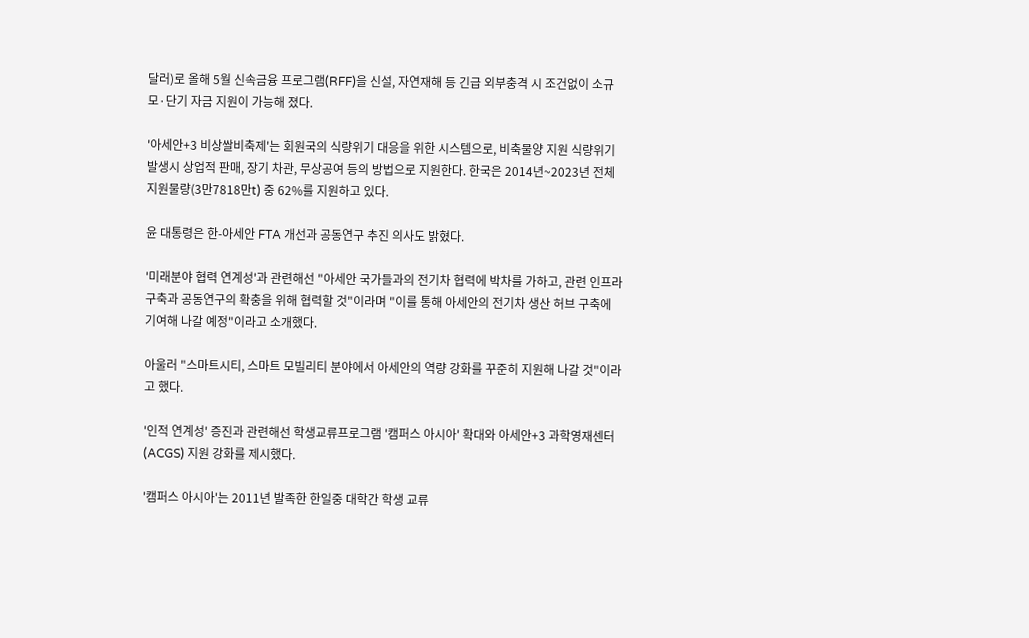달러)로 올해 5월 신속금융 프로그램(RFF)을 신설, 자연재해 등 긴급 외부충격 시 조건없이 소규모·단기 자금 지원이 가능해 졌다.

'아세안+3 비상쌀비축제'는 회원국의 식량위기 대응을 위한 시스템으로, 비축물양 지원 식량위기 발생시 상업적 판매, 장기 차관, 무상공여 등의 방법으로 지원한다. 한국은 2014년~2023년 전체 지원물량(3만7818만t) 중 62%를 지원하고 있다.

윤 대통령은 한-아세안 FTA 개선과 공동연구 추진 의사도 밝혔다.

'미래분야 협력 연계성'과 관련해선 "아세안 국가들과의 전기차 협력에 박차를 가하고, 관련 인프라 구축과 공동연구의 확충을 위해 협력할 것"이라며 "이를 통해 아세안의 전기차 생산 허브 구축에 기여해 나갈 예정"이라고 소개했다.

아울러 "스마트시티, 스마트 모빌리티 분야에서 아세안의 역량 강화를 꾸준히 지원해 나갈 것"이라고 했다.

'인적 연계성' 증진과 관련해선 학생교류프로그램 '캠퍼스 아시아' 확대와 아세안+3 과학영재센터(ACGS) 지원 강화를 제시했다.

'캠퍼스 아시아'는 2011년 발족한 한일중 대학간 학생 교류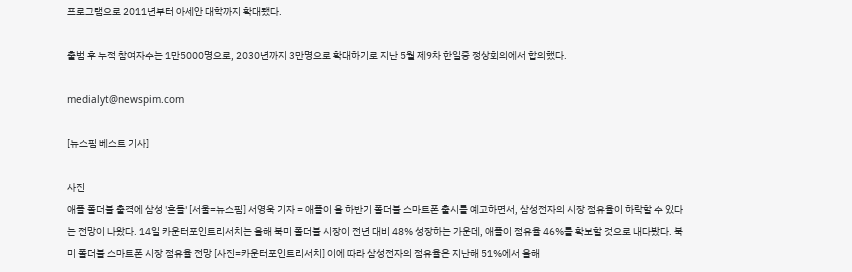프로그램으로 2011년부터 아세안 대학까지 확대됐다.

출범 후 누적 참여자수는 1만5000명으로, 2030년까지 3만명으로 확대하기로 지난 5월 제9차 한일중 정상회의에서 합의했다.

medialyt@newspim.com

[뉴스핌 베스트 기사]

사진
애플 폴더블 출격에 삼성 '흔들' [서울=뉴스핌] 서영욱 기자 = 애플이 올 하반기 폴더블 스마트폰 출시를 예고하면서, 삼성전자의 시장 점유율이 하락할 수 있다는 전망이 나왔다. 14일 카운터포인트리서치는 올해 북미 폴더블 시장이 전년 대비 48% 성장하는 가운데, 애플이 점유율 46%를 확보할 것으로 내다봤다. 북미 폴더블 스마트폰 시장 점유율 전망 [사진=카운터포인트리서치] 이에 따라 삼성전자의 점유율은 지난해 51%에서 올해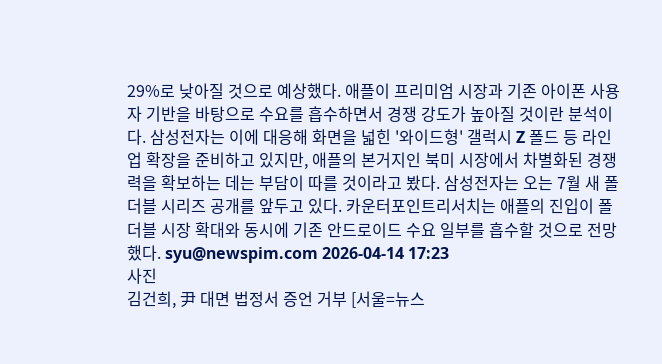29%로 낮아질 것으로 예상했다. 애플이 프리미엄 시장과 기존 아이폰 사용자 기반을 바탕으로 수요를 흡수하면서 경쟁 강도가 높아질 것이란 분석이다. 삼성전자는 이에 대응해 화면을 넓힌 '와이드형' 갤럭시 Z 폴드 등 라인업 확장을 준비하고 있지만, 애플의 본거지인 북미 시장에서 차별화된 경쟁력을 확보하는 데는 부담이 따를 것이라고 봤다. 삼성전자는 오는 7월 새 폴더블 시리즈 공개를 앞두고 있다. 카운터포인트리서치는 애플의 진입이 폴더블 시장 확대와 동시에 기존 안드로이드 수요 일부를 흡수할 것으로 전망했다. syu@newspim.com 2026-04-14 17:23
사진
김건희, 尹 대면 법정서 증언 거부 [서울=뉴스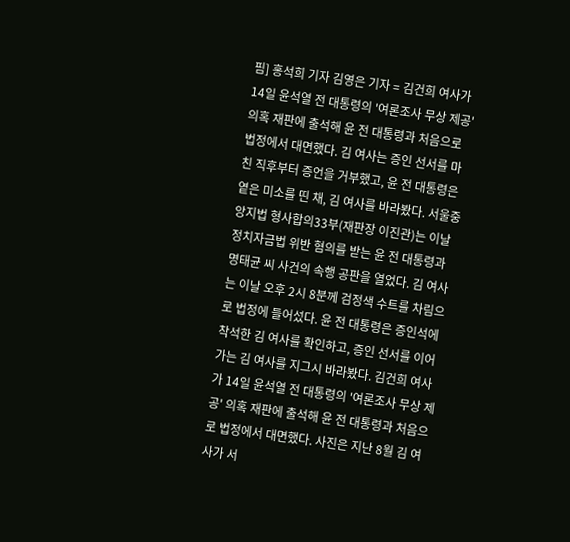핌] 홍석희 기자 김영은 기자 = 김건희 여사가 14일 윤석열 전 대통령의 '여론조사 무상 제공' 의혹 재판에 출석해 윤 전 대통령과 처음으로 법정에서 대면했다. 김 여사는 증인 선서를 마친 직후부터 증언을 거부했고, 윤 전 대통령은 옅은 미소를 띤 채, 김 여사를 바라봤다. 서울중앙지법 형사합의33부(재판장 이진관)는 이날 정치자금법 위반 혐의를 받는 윤 전 대통령과 명태균 씨 사건의 속행 공판을 열었다. 김 여사는 이날 오후 2시 8분께 검정색 수트를 차림으로 법정에 들어섰다. 윤 전 대통령은 증인석에 착석한 김 여사를 확인하고, 증인 선서를 이어가는 김 여사를 지그시 바라봤다. 김건희 여사가 14일 윤석열 전 대통령의 '여론조사 무상 제공' 의혹 재판에 출석해 윤 전 대통령과 처음으로 법정에서 대면했다. 사진은 지난 8월 김 여사가 서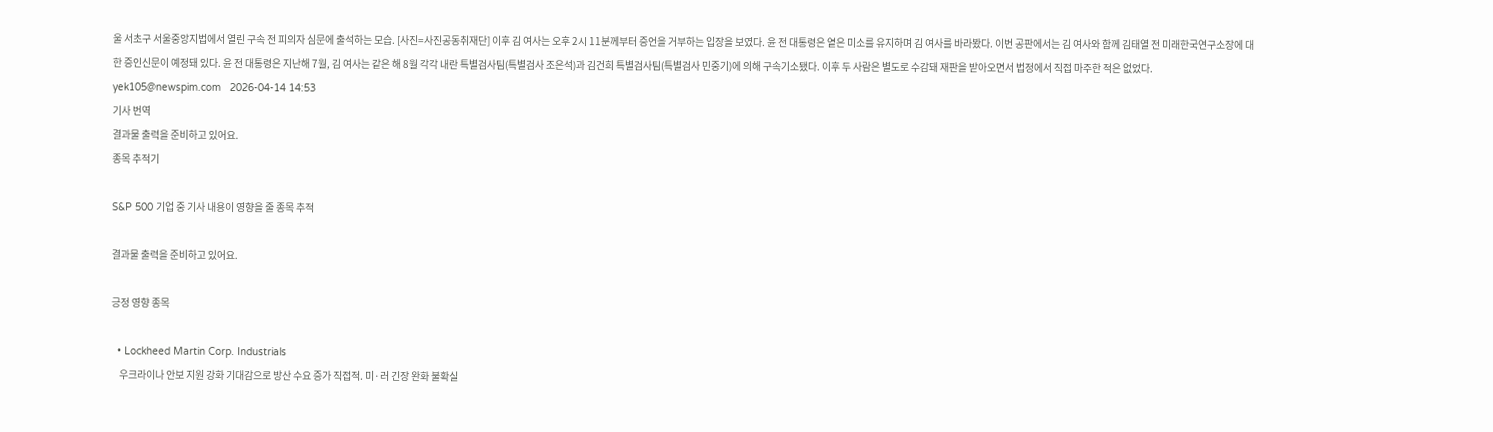울 서초구 서울중앙지법에서 열린 구속 전 피의자 심문에 출석하는 모습. [사진=사진공동취재단] 이후 김 여사는 오후 2시 11분께부터 증언을 거부하는 입장을 보였다. 윤 전 대통령은 옅은 미소를 유지하며 김 여사를 바라봤다. 이번 공판에서는 김 여사와 함께 김태열 전 미래한국연구소장에 대한 증인신문이 예정돼 있다. 윤 전 대통령은 지난해 7월, 김 여사는 같은 해 8월 각각 내란 특별검사팀(특별검사 조은석)과 김건희 특별검사팀(특별검사 민중기)에 의해 구속기소됐다. 이후 두 사람은 별도로 수감돼 재판을 받아오면서 법정에서 직접 마주한 적은 없었다. yek105@newspim.com   2026-04-14 14:53
기사 번역
결과물 출력을 준비하고 있어요.
종목 추적기

S&P 500 기업 중 기사 내용이 영향을 줄 종목 추적

결과물 출력을 준비하고 있어요.

긍정 영향 종목

  • Lockheed Martin Corp. Industrials
    우크라이나 안보 지원 강화 기대감으로 방산 수요 증가 직접적. 미·러 긴장 완화 불확실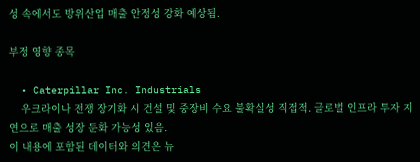성 속에서도 방위산업 매출 안정성 강화 예상됨.

부정 영향 종목

  • Caterpillar Inc. Industrials
    우크라이나 전쟁 장기화 시 건설 및 중장비 수요 불확실성 직접적. 글로벌 인프라 투자 지연으로 매출 성장 둔화 가능성 있음.
이 내용에 포함된 데이터와 의견은 뉴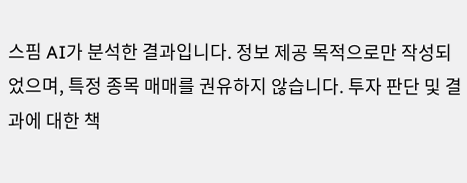스핌 AI가 분석한 결과입니다. 정보 제공 목적으로만 작성되었으며, 특정 종목 매매를 권유하지 않습니다. 투자 판단 및 결과에 대한 책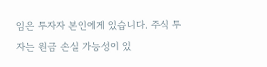임은 투자자 본인에게 있습니다. 주식 투자는 원금 손실 가능성이 있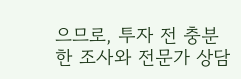으므로, 투자 전 충분한 조사와 전문가 상담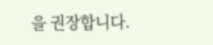을 권장합니다.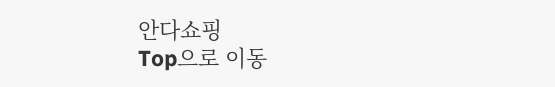안다쇼핑
Top으로 이동